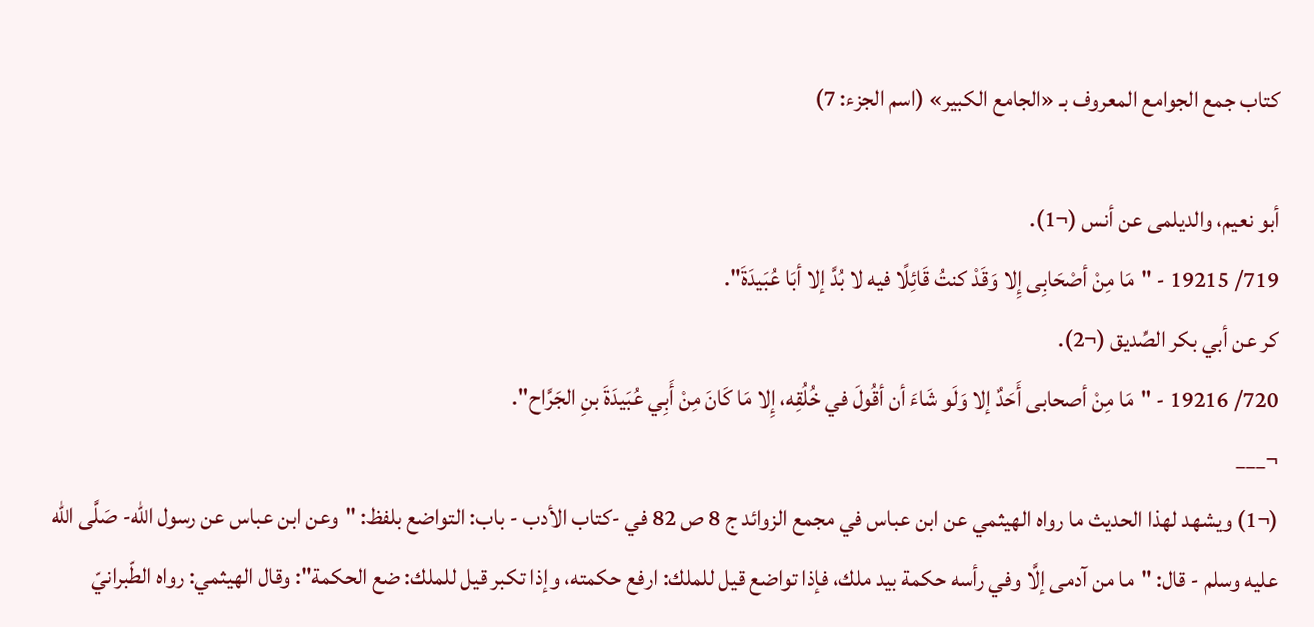كتاب جمع الجوامع المعروف بـ «الجامع الكبير» (اسم الجزء: 7)

أبو نعيم، والديلمى عن أنس (¬1).
719/ 19215 - "مَا مِنْ أصْحَابِى إِلا وَقَدْ كنتُ قَائِلًا فيه لا بُدَّ إلا أبَا عُبَيدَةَ".
كر عن أبي بكر الصِّديق (¬2).
720/ 19216 - "مَا مِنْ أصحابى أَحَدٌ إلا وَلَو شَاءَ أن أقُولَ في خُلُقِه، إِلا مَا كَانَ مِنْ أَبِي عُبَيدَةَ بنِ الجَرَّاح".
¬___
(¬1) ويشهد لهذا الحديث ما رواه الهيثمي عن ابن عباس في مجمع الزوائد ج 8 ص 82 في -كتاب الأدب - باب: التواضع بلفظ: "وعن ابن عباس عن رسول الله- صَلَّى الله عليه وسلم - قال: "ما من آدمى إلَّا وفي رأسه حكمة بيد ملك، فإذا تواضع قيل للملك: ارفع حكمته، وإذا تكبر قيل للملك: ضع الحكمة": وقال الهيثمي: رواه الطّبرانيّ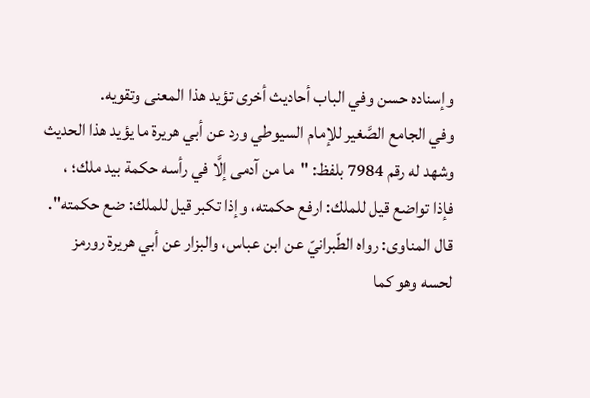وإسناده حسن وفي الباب أحاديث أخرى تؤيد هذا المعنى وتقويه.
وفي الجامع الصَّغير للإمام السيوطي ورد عن أبي هريرة ما يؤيد هذا الحديث وشهد له رقم 7984 بلفظ: "ما من آدمى إلَّا في رأسه حكمة بيد ملك؛ ، فإذا تواضع قيل للملك: ارفع حكمته، وإذا تكبر قيل للملك: ضع حكمته".
قال المناوى: رواه الطّبرانيّ عن ابن عباس، والبزار عن أبي هريرة رورمز لحسه وهو كما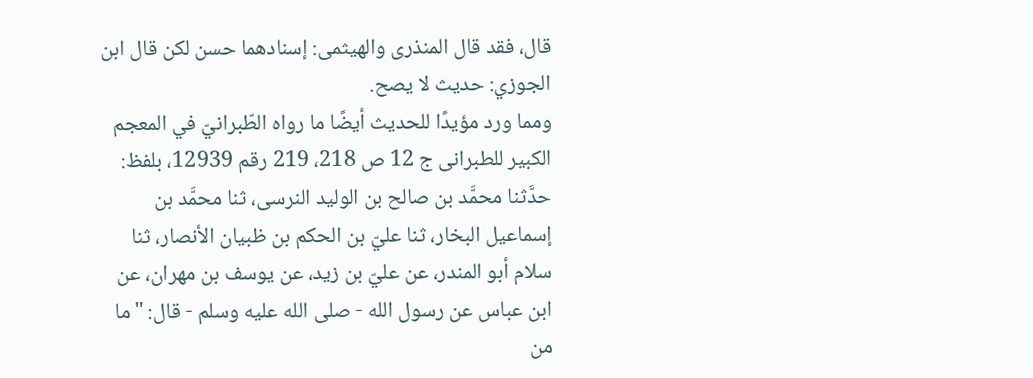قال، فقد قال المنذرى والهيثمى: إسنادهما حسن لكن قال ابن الجوزي: حديث لا يصح.
ومما ورد مؤيدًا للحديث أيضًا ما رواه الطّبرانيّ في المعجم الكبير للطبرانى ج 12 ص 218، 219 رقم 12939، بلفظ: حدَّثنا محمَّد بن صالح بن الوليد النرسى، ثنا محمَّد بن إسماعيل البخار، ثنا عليّ بن الحكم بن ظبيان الأنصار، ثنا سلام أبو المندر، عن عليّ بن زيد، عن يوسف بن مهران، عن ابن عباس عن رسول الله - صلى الله عليه وسلم - قال: "ما من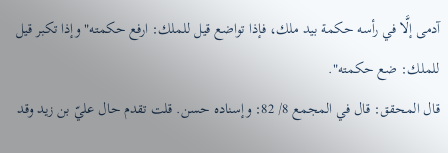آدمى إلَّا في رأسه حكمة بيد ملك، فإذا تواضع قيل للملك: ارفع حكمته" وإذا تكبر قيل للملك: ضع حكمته".
قال المحقق: قال في المجمع 8/ 82: وإسناده حسن. قلت تقدم حال عليّ بن زيد وقد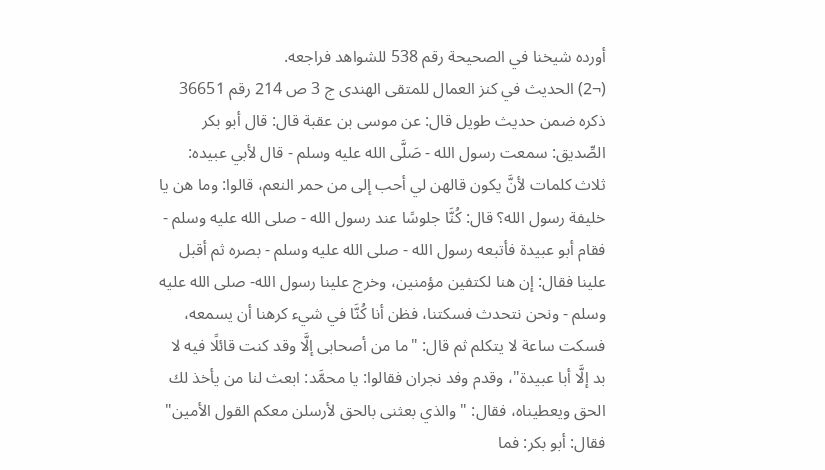أورده شيخنا في الصحيحة رقم 538 للشواهد فراجعه.
(¬2) الحديث في كنز العمال للمتقى الهندى ج 3 ص 214 رقم 36651 ذكره ضمن حديث طويل قال: عن موسى بن عقبة قال: قال أبو بكر الصِّديق: سمعت رسول الله - صَلَّى الله عليه وسلم - قال لأبي عبيده: ثلاث كلمات لأنَّ يكون قالهن لي أحب إلى من حمر النعم، قالوا: وما هن يا خليفة رسول الله؟ قال: كُنَّا جلوسًا عند رسول الله - صلى الله عليه وسلم - فقام أبو عبيدة فأتبعه رسول الله - صلى الله عليه وسلم - بصره ثم أقبل علينا فقال: إن هنا لكتفين مؤمنين، وخرج علينا رسول الله- صلى الله عليه وسلم - ونحن نتحدث فسكتنا، فظن أنا كُنَّا في شيء كرهنا أن يسمعه، فسكت ساعة لا يتكلم ثم قال: "ما من أصحابى إلَّا وقد كنت قائلًا فيه لا بد إلَّا أبا عبيدة"، وقدم وفد نجران فقالوا: يا محمَّد: ابعث لنا من يأخذ لك الحق ويعطيناه، فقال: "والذي بعثنى بالحق لأرسلن معكم القول الأمين" فقال: أبو بكر: فما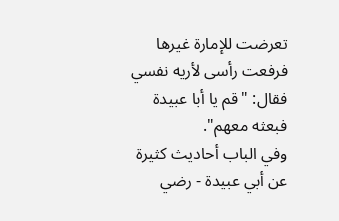تعرضت للإمارة غيرها فرفعت رأسى لأريه نفسي فقال: "قم يا أبا عبيدة فبعثه معهم".
وفي الباب أحاديث كثيرة عن أبي عبيدة - رضي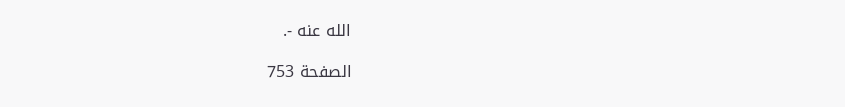الله عنه -.

الصفحة 753